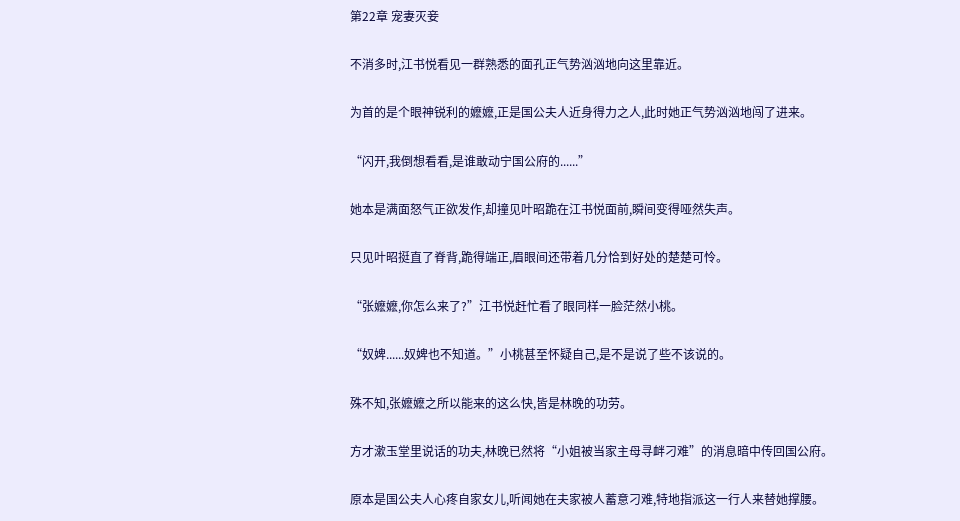第22章 宠妻灭妾

不消多时,江书悦看见一群熟悉的面孔正气势汹汹地向这里靠近。

为首的是个眼神锐利的嬷嬷,正是国公夫人近身得力之人,此时她正气势汹汹地闯了进来。

“闪开,我倒想看看,是谁敢动宁国公府的......”

她本是满面怒气正欲发作,却撞见叶昭跪在江书悦面前,瞬间变得哑然失声。

只见叶昭挺直了脊背,跪得端正,眉眼间还带着几分恰到好处的楚楚可怜。

“张嬷嬷,你怎么来了?”江书悦赶忙看了眼同样一脸茫然小桃。

“奴婢......奴婢也不知道。”小桃甚至怀疑自己,是不是说了些不该说的。

殊不知,张嬷嬷之所以能来的这么快,皆是林晚的功劳。

方才漱玉堂里说话的功夫,林晚已然将“小姐被当家主母寻衅刁难”的消息暗中传回国公府。

原本是国公夫人心疼自家女儿,听闻她在夫家被人蓄意刁难,特地指派这一行人来替她撑腰。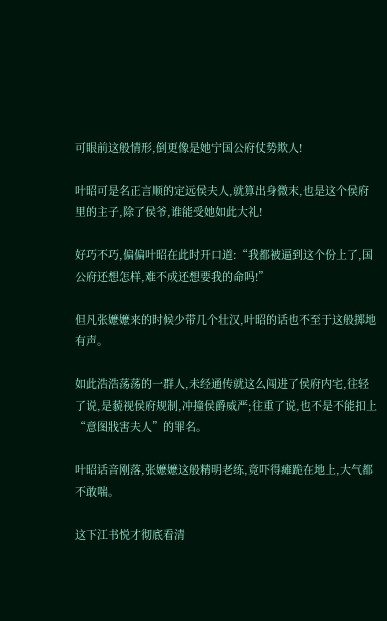可眼前这般情形,倒更像是她宁国公府仗势欺人!

叶昭可是名正言顺的定远侯夫人,就算出身微末,也是这个侯府里的主子,除了侯爷,谁能受她如此大礼!

好巧不巧,偏偏叶昭在此时开口道:“我都被逼到这个份上了,国公府还想怎样,难不成还想要我的命吗!”

但凡张嬷嬷来的时候少带几个壮汉,叶昭的话也不至于这般掷地有声。

如此浩浩荡荡的一群人,未经通传就这么闯进了侯府内宅,往轻了说,是藐视侯府规制,冲撞侯爵威严;往重了说,也不是不能扣上“意图戕害夫人”的罪名。

叶昭话音刚落,张嬷嬷这般精明老练,竟吓得瘫跪在地上,大气都不敢喘。

这下江书悦才彻底看清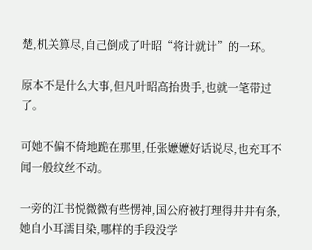楚,机关算尽,自己倒成了叶昭“将计就计”的一环。

原本不是什么大事,但凡叶昭高抬贵手,也就一笔带过了。

可她不偏不倚地跪在那里,任张嬷嬷好话说尽,也充耳不闻一般纹丝不动。

一旁的江书悦微微有些愣神,国公府被打理得井井有条,她自小耳濡目染,哪样的手段没学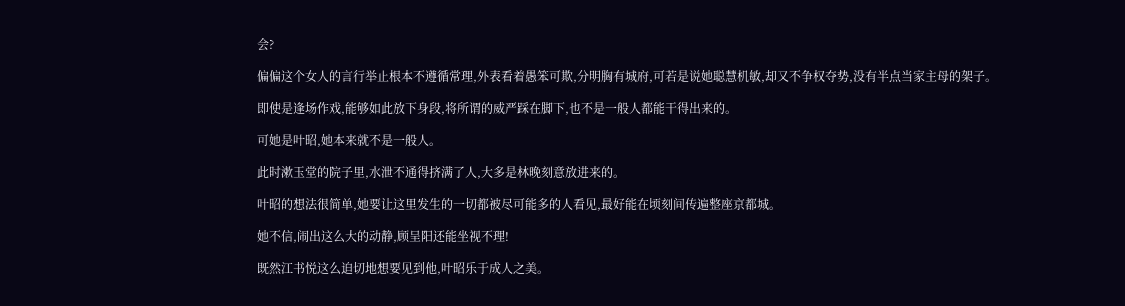会?

偏偏这个女人的言行举止根本不遵循常理,外表看着愚笨可欺,分明胸有城府,可若是说她聪慧机敏,却又不争权夺势,没有半点当家主母的架子。

即使是逢场作戏,能够如此放下身段,将所谓的威严踩在脚下,也不是一般人都能干得出来的。

可她是叶昭,她本来就不是一般人。

此时漱玉堂的院子里,水泄不通得挤满了人,大多是林晚刻意放进来的。

叶昭的想法很简单,她要让这里发生的一切都被尽可能多的人看见,最好能在顷刻间传遍整座京都城。

她不信,闹出这么大的动静,顾呈阳还能坐视不理!

既然江书悦这么迫切地想要见到他,叶昭乐于成人之美。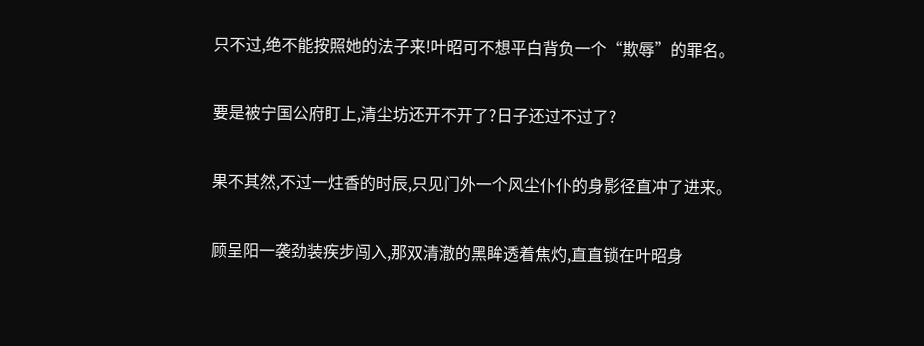只不过,绝不能按照她的法子来!叶昭可不想平白背负一个“欺辱”的罪名。

要是被宁国公府盯上,清尘坊还开不开了?日子还过不过了?

果不其然,不过一炷香的时辰,只见门外一个风尘仆仆的身影径直冲了进来。

顾呈阳一袭劲装疾步闯入,那双清澈的黑眸透着焦灼,直直锁在叶昭身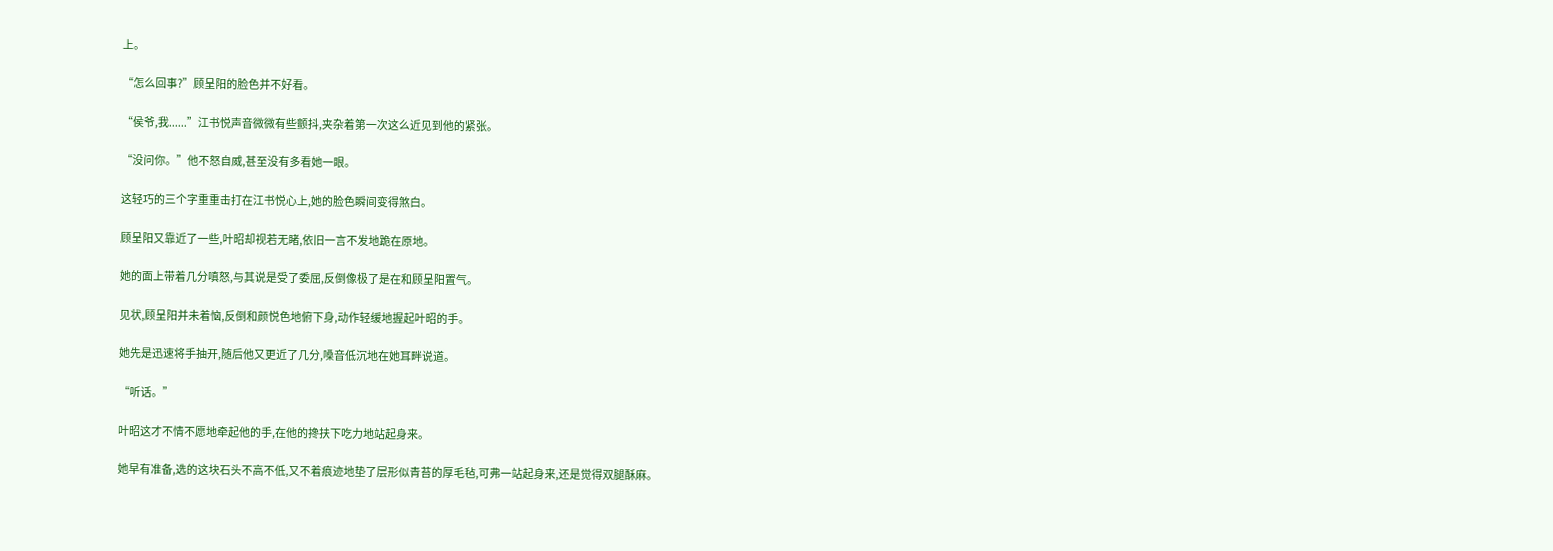上。

“怎么回事?”顾呈阳的脸色并不好看。

“侯爷,我......”江书悦声音微微有些颤抖,夹杂着第一次这么近见到他的紧张。

“没问你。”他不怒自威,甚至没有多看她一眼。

这轻巧的三个字重重击打在江书悦心上,她的脸色瞬间变得煞白。

顾呈阳又靠近了一些,叶昭却视若无睹,依旧一言不发地跪在原地。

她的面上带着几分嗔怒,与其说是受了委屈,反倒像极了是在和顾呈阳置气。

见状,顾呈阳并未着恼,反倒和颜悦色地俯下身,动作轻缓地握起叶昭的手。

她先是迅速将手抽开,随后他又更近了几分,嗓音低沉地在她耳畔说道。

“听话。”

叶昭这才不情不愿地牵起他的手,在他的搀扶下吃力地站起身来。

她早有准备,选的这块石头不高不低,又不着痕迹地垫了层形似青苔的厚毛毡,可弗一站起身来,还是觉得双腿酥麻。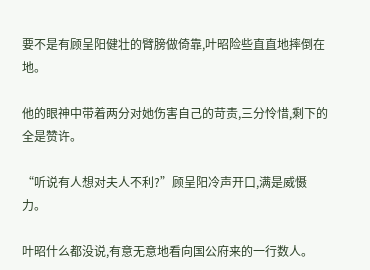要不是有顾呈阳健壮的臂膀做倚靠,叶昭险些直直地摔倒在地。

他的眼神中带着两分对她伤害自己的苛责,三分怜惜,剩下的全是赞许。

“听说有人想对夫人不利?”顾呈阳冷声开口,满是威慑力。

叶昭什么都没说,有意无意地看向国公府来的一行数人。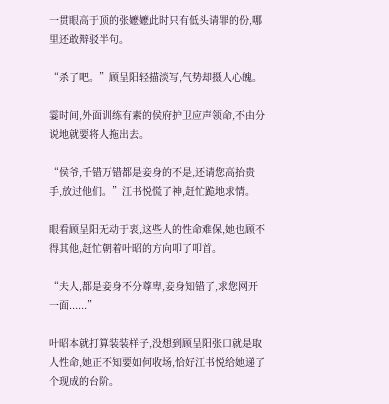一贯眼高于顶的张嬷嬷此时只有低头请罪的份,哪里还敢辩驳半句。

“杀了吧。”顾呈阳轻描淡写,气势却摄人心魄。

霎时间,外面训练有素的侯府护卫应声领命,不由分说地就要将人拖出去。

“侯爷,千错万错都是妾身的不是,还请您高抬贵手,放过他们。”江书悦慌了神,赶忙跪地求情。

眼看顾呈阳无动于衷,这些人的性命难保,她也顾不得其他,赶忙朝着叶昭的方向叩了叩首。

“夫人,都是妾身不分尊卑,妾身知错了,求您网开一面......”

叶昭本就打算装装样子,没想到顾呈阳张口就是取人性命,她正不知要如何收场,恰好江书悦给她递了个现成的台阶。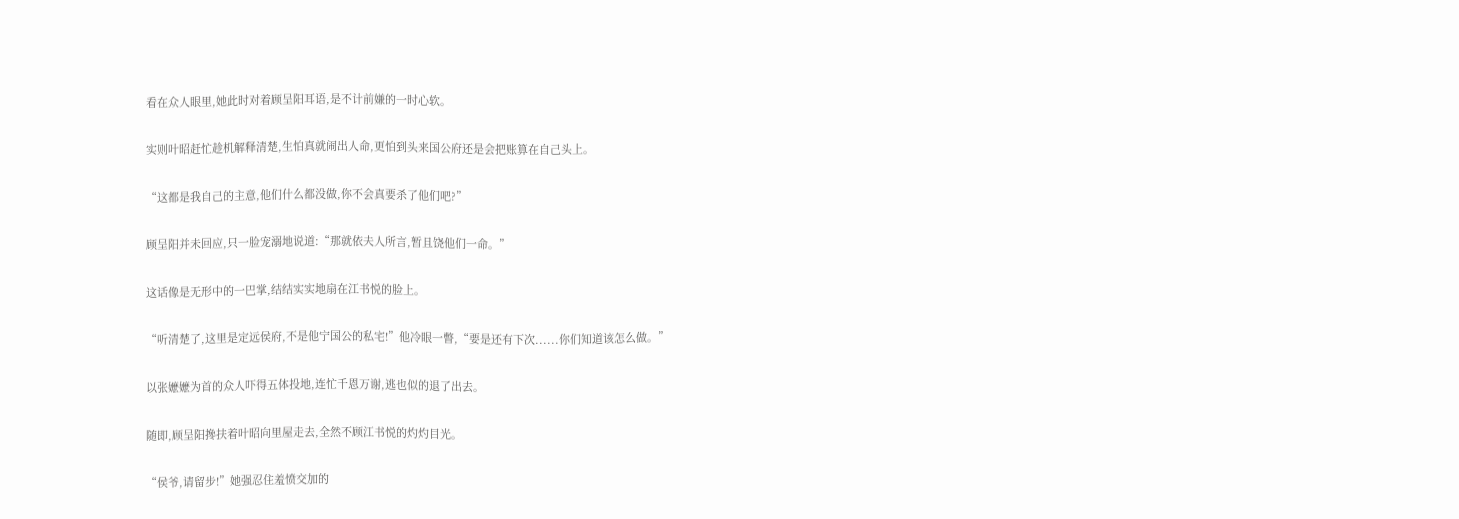看在众人眼里,她此时对着顾呈阳耳语,是不计前嫌的一时心软。

实则叶昭赶忙趁机解释清楚,生怕真就闹出人命,更怕到头来国公府还是会把账算在自己头上。

“这都是我自己的主意,他们什么都没做,你不会真要杀了他们吧?”

顾呈阳并未回应,只一脸宠溺地说道:“那就依夫人所言,暂且饶他们一命。”

这话像是无形中的一巴掌,结结实实地扇在江书悦的脸上。

“听清楚了,这里是定远侯府,不是他宁国公的私宅!”他冷眼一瞥,“要是还有下次......你们知道该怎么做。”

以张嬷嬷为首的众人吓得五体投地,连忙千恩万谢,逃也似的退了出去。

随即,顾呈阳搀扶着叶昭向里屋走去,全然不顾江书悦的灼灼目光。

“侯爷,请留步!”她强忍住羞愤交加的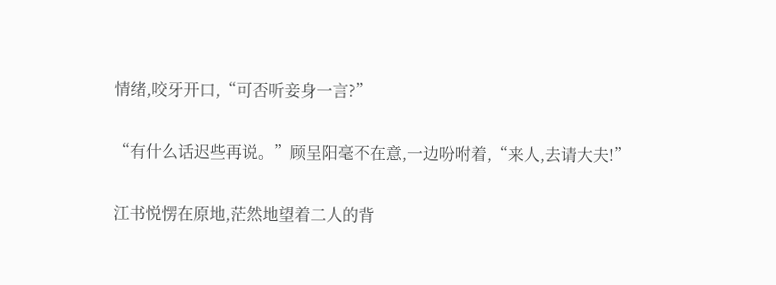情绪,咬牙开口,“可否听妾身一言?”

“有什么话迟些再说。”顾呈阳毫不在意,一边吩咐着,“来人,去请大夫!”

江书悦愣在原地,茫然地望着二人的背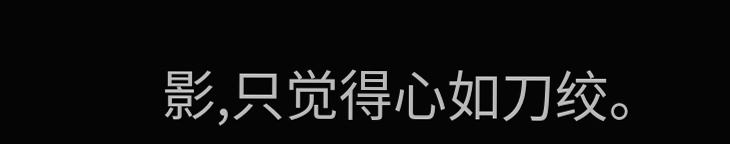影,只觉得心如刀绞。